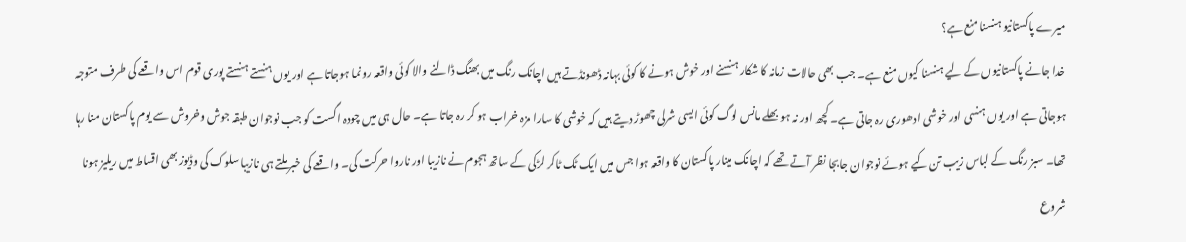میرے پاکستانیو ہنسنا منع ہے؟
خدا جانے پاکستانیوں کے لیے ہنسنا کیوں منع ہے۔ جب بھی حالات زمانہ کا شکار ہنسنے اور خوش ہونے کا کوئی بہانہ ڈھونڈتے ہیں اچانک رنگ میں بھنگ ڈالنے والا کوئی واقعہ رونما ہوجاتا ہے اور یوں ہنستے ہنستے پوری قوم اس واقعے کی طرف متوجہ ہوجاتی ہے اور یوں ہنسی اور خوشی ادھوری رہ جاتی ہے۔ کچھ اور نہ ہو بھلے مانس لوگ کوئی ایسی شرلی چھوڑ دیتے ہیں کہ خوشی کا سارا مزہ خراب ہو کر رہ جاتا ہے۔ حال ہی میں چودہ اگست کو جب نوجوان طبقہ جوش وخروش سے یوم پاکستان منا رہا تھا۔ سبز رنگ کے لباس زیب تن کیے ہوئے نوجوان جابجا نظر آتے تھے کہ اچانک مینار پاکستان کا واقعہ ہوا جس میں ایک ٹک ٹاکر لڑکی کے ساتھ ہجوم نے نازیبا اور ناروا حرکت کی۔ واقعے کی خبر ملتے ہی نازیبا سلوک کی وڈیوز بھی اقساط میں ریلیز ہونا شروع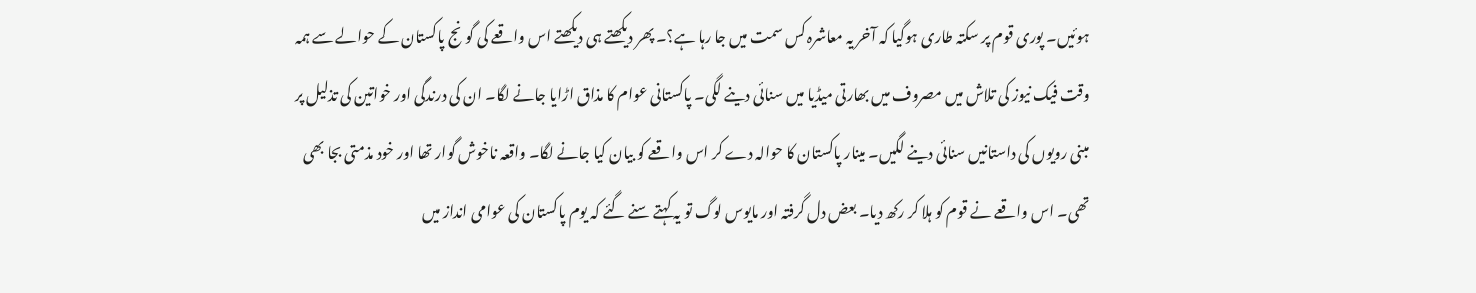ہوئیں۔ پوری قوم پر سکتہ طاری ہوگیا کہ آخر یہ معاشرہ کس سمت میں جا رہا ہے؟۔ پھر دیکھتے ہی دیکھتے اس واقعے کی گونج پاکستان کے حوالے سے ہمہ وقت فیک نیوز کی تلاش میں مصروف میں بھارتی میڈیا میں سنائی دینے لگی۔ پاکستانی عوام کا مذاق اڑایا جانے لگا۔ ان کی درندگی اور خواتین کی تذلیل پر مبنی رویوں کی داستانیں سنائی دینے لگیں۔ مینار پاکستان کا حوالہ دے کر اس واقعے کو بیان کیا جانے لگا۔ واقعہ ناخوش گوار تھا اور خود مذمتی بجا بھی تھی۔ اس واقعے نے قوم کو ہلا کر رکھ دیا۔ بعض دل گرفتہ اور مایوس لوگ تو یہ کہتے سنے گئے کہ یوم پاکستان کی عوامی انداز میں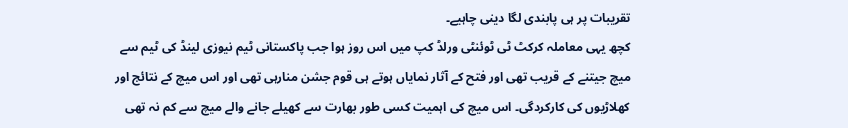تقریبات پر ہی پابندی لگا دینی چاہیے۔
کچھ یہی معاملہ کرکٹ ٹی ٹوئنٹی ورلڈ کپ میں اس روز ہوا جب پاکستانی ٹیم نیوزی لینڈ کی ٹیم سے میچ جیتنے کے قریب تھی اور فتح کے آثار نمایاں ہوتے ہی قوم جشن منارہی تھی اور اس میچ کے نتائج اور کھلاڑیوں کی کارکردگی۔ اس میچ کی اہمیت کسی طور بھارت سے کھیلے جانے والے میچ سے کم نہ تھی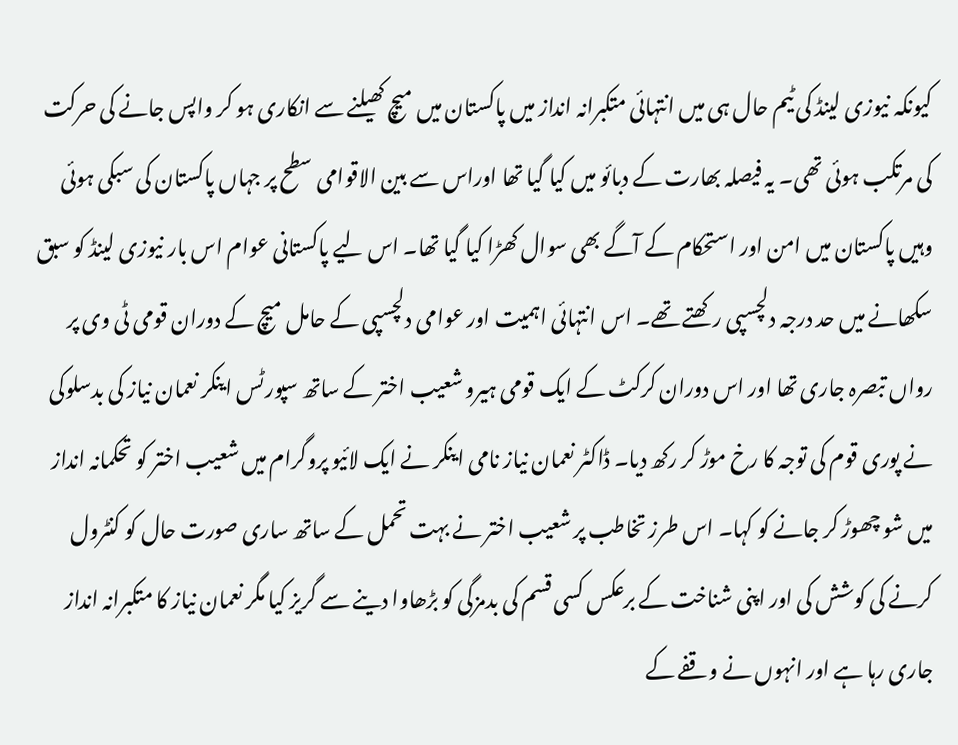کیونکہ نیوزی لینڈ کی ٹیم حال ہی میں انتہائی متکبرانہ انداز میں پاکستان میں میچ کھیلنے سے انکاری ہو کر واپس جانے کی حرکت کی مرتکب ہوئی تھی۔ یہ فیصلہ بھارت کے دبائو میں کیا گیا تھا اوراس سے بین الاقوامی سطح پر جہاں پاکستان کی سبکی ہوئی وہیں پاکستان میں امن اور استحکام کے آگے بھی سوال کھڑا کیا گیا تھا۔ اس لیے پاکستانی عوام اس بار نیوزی لینڈ کو سبق سکھانے میں حد درجہ دلچسپی رکھتے تھے۔ اس انتہائی اہمیت اور عوامی دلچسپی کے حامل میچ کے دوران قومی ٹی وی پر رواں تبصرہ جاری تھا اور اس دوران کرکٹ کے ایک قومی ہیرو شعیب اختر کے ساتھ سپورٹس اینکر نعمان نیاز کی بدسلوکی نے پوری قوم کی توجہ کا رخ موڑ کر رکھ دیا۔ ڈاکٹر نعمان نیاز نامی اینکر نے ایک لائیو پروگرام میں شعیب اختر کو تحکمانہ انداز میں شو چھوڑ کر جانے کو کہا۔ اس طرز تخاطب پر شعیب اختر نے بہت تحمل کے ساتھ ساری صورت حال کو کنٹرول کرنے کی کوشش کی اور اپنی شناخت کے برعکس کسی قسم کی بدمزگی کو بڑھاوا دینے سے گریز کیا مگر نعمان نیاز کا متکبرانہ انداز جاری رہا ہے اور انہوں نے وقفے کے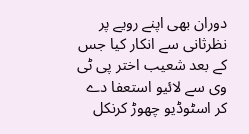دوران بھی اپنے رویے پر نظرثانی سے انکار کیا جس کے بعد شعیب اختر پی ٹی وی سے لائیو استعفا دے کر اسٹوڈیو چھوڑ کرنکل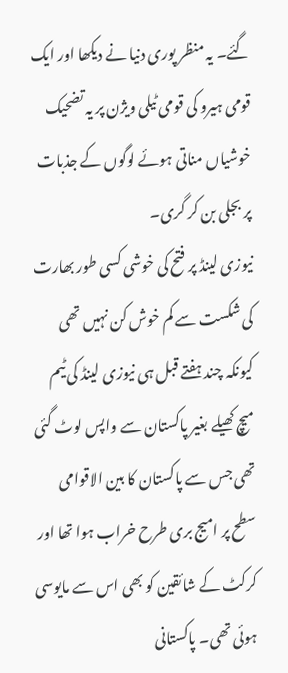گئے۔ یہ منظر پوری دنیا نے دیکھا اور ایک قومی ہیرو کی قومی ٹیلی ویژن پر یہ تضحیک خوشیاں مناتی ہوئے لوگوں کے جذبات پر بجلی بن کر گری۔
نیوزی لینڈ پر فتح کی خوشی کسی طور بھارت کی شکست سے کم خوش کن نہیں تھی کیونکہ چند ہفتے قبل ہی نیوزی لینڈ کی ٹیم میچ کھیلے بغیر پاکستان سے واپس لوٹ گئی تھی جس سے پاکستان کا بین الاقوامی سطح پر امیج بری طرح خراب ہوا تھا اور کرکٹ کے شائقین کو بھی اس سے مایوسی ہوئی تھی۔ پاکستانی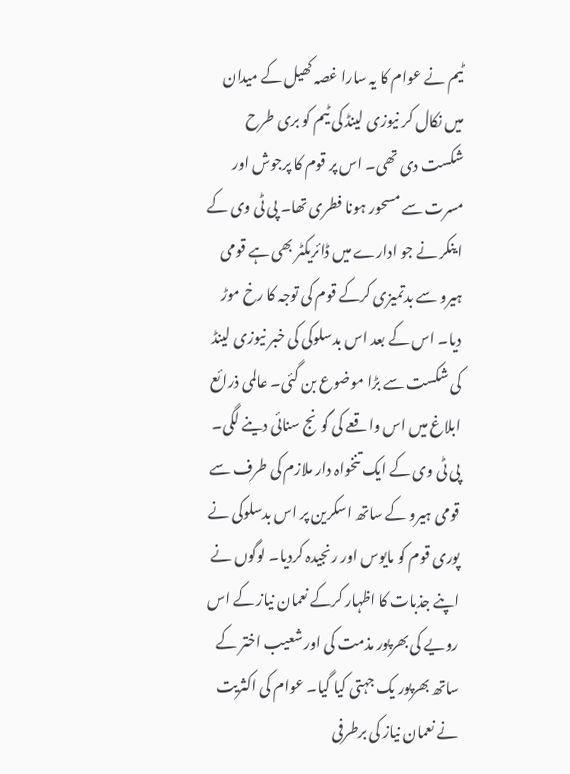ٹیم نے عوام کا یہ سارا غصہ کھیل کے میدان میں نکال کر نیوزی لینڈ کی ٹیم کو بری طرح شکست دی تھی۔ اس پر قوم کا پرجوش اور مسرت سے مسحور ہونا فطری تھا۔ پی ٹی وی کے اینکر نے جو ادارے میں ڈائریکٹر بھی ہے قومی ہیرو سے بدتمیزی کرکے قوم کی توجہ کا رخ موڑ دیا۔ اس کے بعد اس بدسلوکی کی خبر نیوزی لینڈ کی شکست سے بڑا موضوع بن گئی۔ عالمی ذرائع ابلاغ میں اس واقعے کی گونج سنائی دینے لگی۔ پی ٹی وی کے ایک تنخواہ دار ملازم کی طرف سے قومی ہیرو کے ساتھ اسکرین پر اس بدسلوکی نے پوری قوم کو مایوس اور رنجیدہ کردیا۔ لوگوں نے اپنے جذبات کا اظہار کرکے نعمان نیاز کے اس رویے کی بھرپور مذمت کی اور شعیب اختر کے ساتھ بھرپور یک جہتی کیا گیا۔ عوام کی اکثریت نے نعمان نیاز کی برطرفی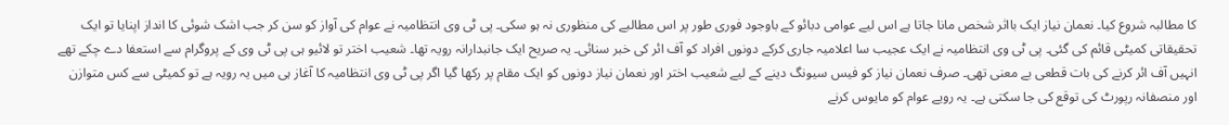کا مطالبہ شروع کیا۔ نعمان نیاز ایک بااثر شخص مانا جاتا ہے اس لیے عوامی دبائو کے باوجود فوری طور پر اس مطالبے کی منظوری نہ ہو سکی۔ پی ٹی وی انتظامیہ نے عوام کی آواز کو سن کر جب اشک شوئی کا انداز اپنایا تو ایک تحقیقاتی کمیٹی قائم کی گئی۔ پی ٹی وی انتظامیہ نے ایک عجیب سا اعلامیہ جاری کرکے دونوں افراد کو آف ائر کی خبر سنائی۔ یہ صریح ایک جانبدارانہ رویہ تھا۔ شعیب اختر تو لائیو ہی پی ٹی وی کے پروگرام سے استعفا دے چکے تھے انہیں آف ائر کرنے کی بات قطعی بے معنی تھی۔ صرف نعمان نیاز کو فیس سیونگ دینے کے لیے شعیب اختر اور نعمان نیاز دونوں کو ایک مقام پر رکھا گیا اگر پی ٹی وی انتظامیہ کا آغاز ہی میں یہ رویہ ہے تو کمیٹی سے کس متوازن اور منصفانہ رپورٹ کی توقع کی جا سکتی ہے۔ یہ رویے عوام کو مایوس کرنے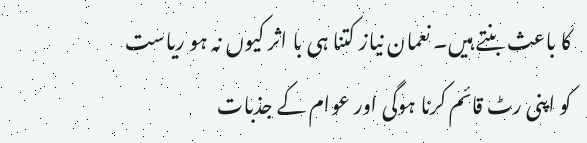کا باعث بنتے ہیں۔ نعمان نیاز کتنا ہی با اثر کیوں نہ ہو ریاست کو اپنی رٹ قائم کرنا ہوگی اور عوام کے جذبات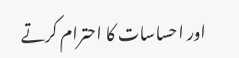اور احساسات کا احترام کرتے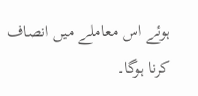ہوئے اس معاملے میں انصاف کرنا ہوگا۔